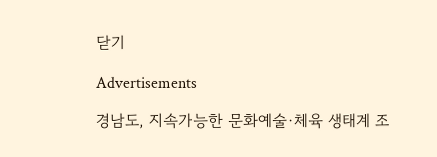닫기

Advertisements

경남도, 지속가능한 문화예술·체육 생태계 조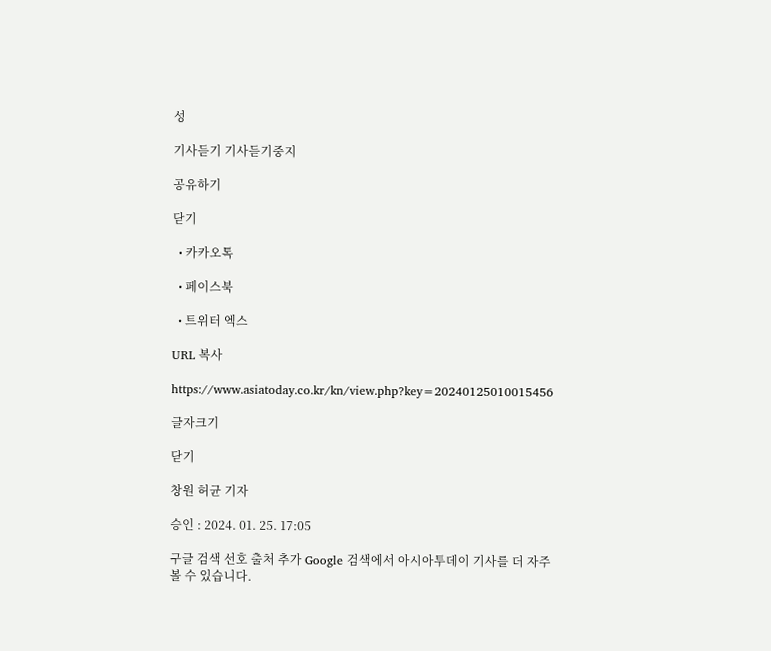성

기사듣기 기사듣기중지

공유하기

닫기

  • 카카오톡

  • 페이스북

  • 트위터 엑스

URL 복사

https://www.asiatoday.co.kr/kn/view.php?key=20240125010015456

글자크기

닫기

창원 허균 기자

승인 : 2024. 01. 25. 17:05

구글 검색 선호 출처 추가 Google 검색에서 아시아투데이 기사를 더 자주 볼 수 있습니다.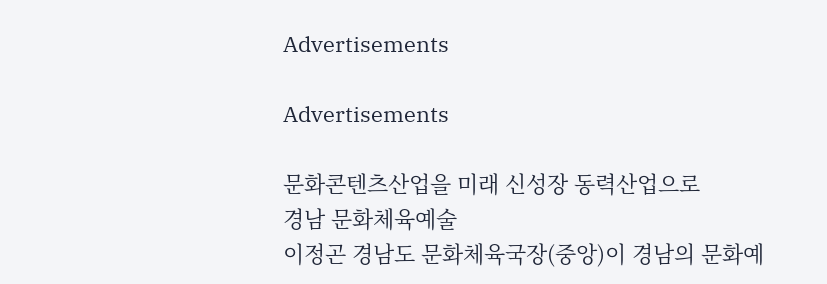Advertisements

Advertisements

문화콘텐츠산업을 미래 신성장 동력산업으로
경남 문화체육예술
이정곤 경남도 문화체육국장(중앙)이 경남의 문화예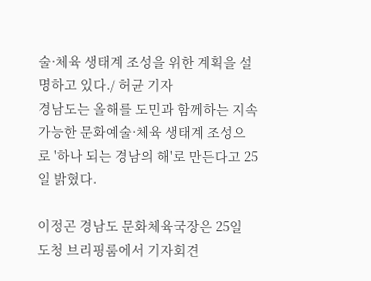술·체육 생태계 조성을 위한 계획을 설명하고 있다./ 허균 기자
경남도는 올해를 도민과 함께하는 지속 가능한 문화예술·체육 생태계 조성으로 '하나 되는 경남의 해'로 만든다고 25일 밝혔다.

이정곤 경남도 문화체육국장은 25일 도청 브리핑룸에서 기자회견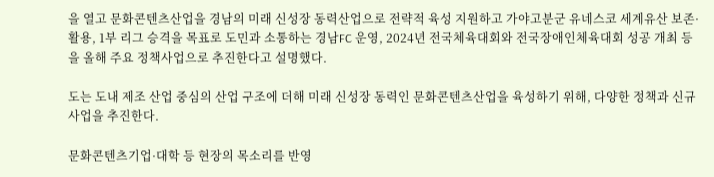을 열고 문화콘텐츠산업을 경남의 미래 신성장 동력산업으로 전략적 육성 지원하고 가야고분군 유네스코 세계유산 보존·활용, 1부 리그 승격을 목표로 도민과 소통하는 경남FC 운영, 2024년 전국체육대회와 전국장애인체육대회 성공 개최 등을 올해 주요 정책사업으로 추진한다고 설명했다.

도는 도내 제조 산업 중심의 산업 구조에 더해 미래 신성장 동력인 문화콘텐츠산업을 육성하기 위해, 다양한 정책과 신규 사업을 추진한다.

문화콘텐츠기업·대학 등 현장의 목소리를 반영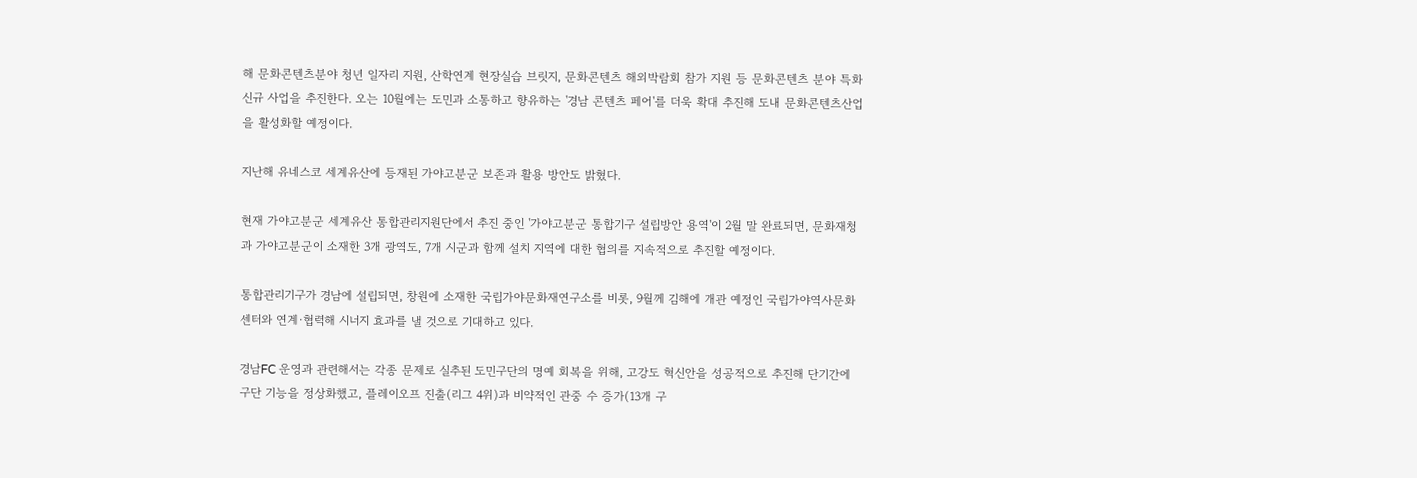해 문화콘텐츠분야 청년 일자리 지원, 산학연계 현장실습 브릿지, 문화콘텐츠 해외박람회 참가 지원 등 문화콘텐츠 분야 특화 신규 사업을 추진한다. 오는 10월에는 도민과 소통하고 향유하는 '경남 콘텐츠 페어'를 더욱 확대 추진해 도내 문화콘텐츠산업을 활성화할 예정이다.

지난해 유네스코 세계유산에 등재된 가야고분군 보존과 활용 방안도 밝혔다.

현재 가야고분군 세계유산 통합관리지원단에서 추진 중인 '가야고분군 통합기구 설립방안 용역'이 2월 말 완료되면, 문화재청과 가야고분군이 소재한 3개 광역도, 7개 시군과 함께 설치 지역에 대한 협의를 지속적으로 추진할 예정이다.

통합관리기구가 경남에 설립되면, 창원에 소재한 국립가야문화재연구소를 비롯, 9월께 김해에 개관 예정인 국립가야역사문화센터와 연계·협력해 시너지 효과를 낼 것으로 기대하고 있다.

경남FC 운영과 관련해서는 각종 문제로 실추된 도민구단의 명예 회복을 위해, 고강도 혁신안을 성공적으로 추진해 단기간에 구단 기능을 정상화했고, 플레이오프 진출(리그 4위)과 비약적인 관중 수 증가(13개 구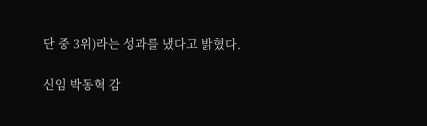단 중 3위)라는 성과를 냈다고 밝혔다.

신임 박동혁 감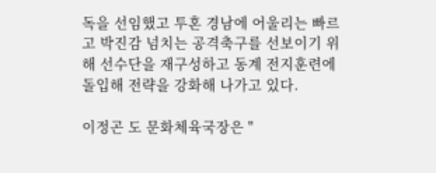독을 선임했고 투혼 경남에 어울리는 빠르고 박진감 넘치는 공격축구를 선보이기 위해 선수단을 재구성하고 동계 전지훈련에 돌입해 전략을 강화해 나가고 있다.

이정곤 도 문화체육국장은 "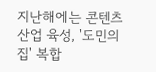지난해에는 콘텐츠산업 육성, '도민의 집' 복합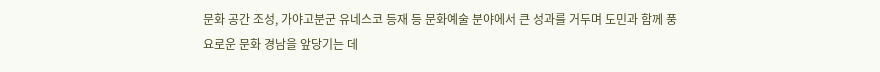문화 공간 조성, 가야고분군 유네스코 등재 등 문화예술 분야에서 큰 성과를 거두며 도민과 함께 풍요로운 문화 경남을 앞당기는 데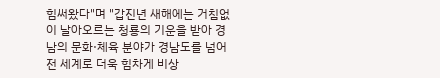힘써왔다"며 "갑진년 새해에는 거침없이 날아오르는 청룡의 기운을 받아 경남의 문화·체육 분야가 경남도를 넘어 전 세계로 더욱 힘차게 비상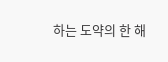하는 도약의 한 해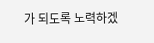가 되도록 노력하겠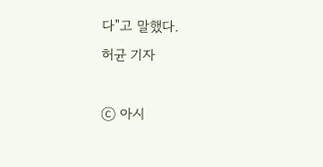다"고 말했다.
허균 기자

ⓒ 아시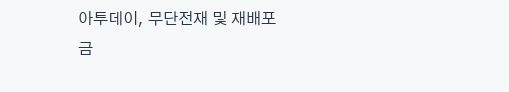아투데이, 무단전재 및 재배포 금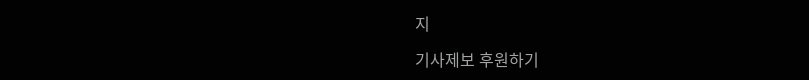지

기사제보 후원하기